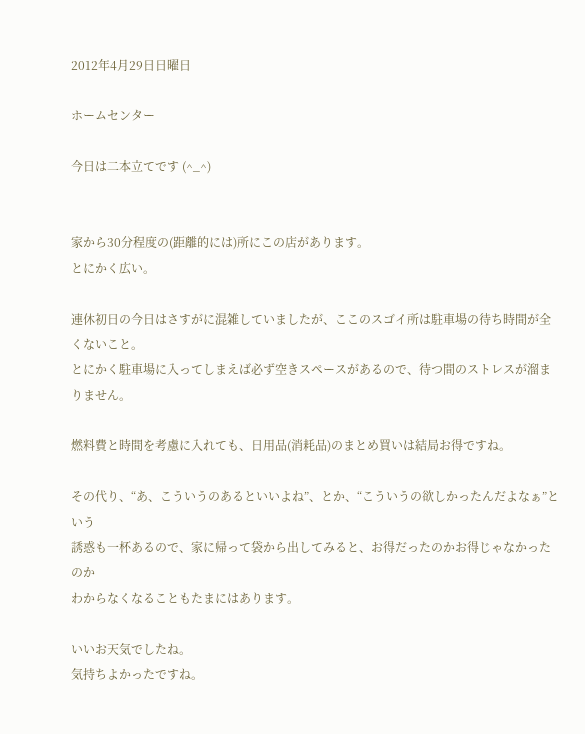2012年4月29日日曜日

ホームセンター

今日は二本立てです (^_^)


家から30分程度の(距離的には)所にこの店があります。
とにかく広い。

連休初日の今日はさすがに混雑していましたが、ここのスゴイ所は駐車場の待ち時間が全くないこと。
とにかく駐車場に入ってしまえば必ず空きスペースがあるので、待つ間のストレスが溜まりません。

燃料費と時間を考慮に入れても、日用品(消耗品)のまとめ買いは結局お得ですね。

その代り、“あ、こういうのあるといいよね”、とか、“こういうの欲しかったんだよなぁ”という
誘惑も一杯あるので、家に帰って袋から出してみると、お得だったのかお得じゃなかったのか
わからなくなることもたまにはあります。

いいお天気でしたね。
気持ちよかったですね。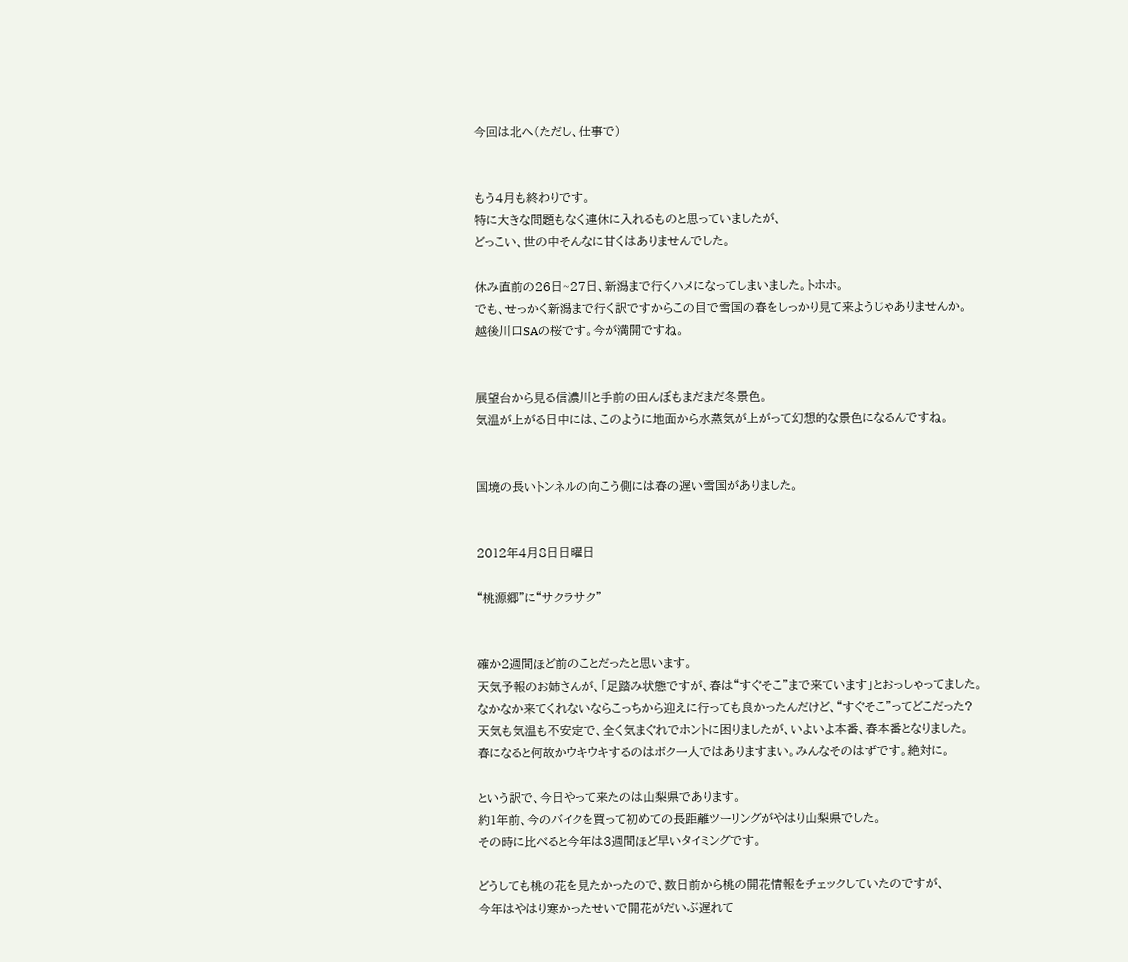今回は北へ(ただし、仕事で)


もう4月も終わりです。
特に大きな問題もなく連休に入れるものと思っていましたが、
どっこい、世の中そんなに甘くはありませんでした。

休み直前の26日~27日、新潟まで行くハメになってしまいました。トホホ。
でも、せっかく新潟まで行く訳ですからこの目で雪国の春をしっかり見て来ようじゃありませんか。
越後川口SAの桜です。今が満開ですね。


展望台から見る信濃川と手前の田んぼもまだまだ冬景色。
気温が上がる日中には、このように地面から水蒸気が上がって幻想的な景色になるんですね。


国境の長いトンネルの向こう側には春の遅い雪国がありました。


2012年4月8日日曜日

“桃源郷”に“サクラサク”


確か2週間ほど前のことだったと思います。
天気予報のお姉さんが、「足踏み状態ですが、春は“すぐそこ”まで来ています」とおっしゃってました。
なかなか来てくれないならこっちから迎えに行っても良かったんだけど、“すぐそこ”ってどこだった?
天気も気温も不安定で、全く気まぐれでホントに困りましたが、いよいよ本番、春本番となりました。
春になると何故かウキウキするのはボク一人ではありますまい。みんなそのはずです。絶対に。

という訳で、今日やって来たのは山梨県であります。
約1年前、今のバイクを買って初めての長距離ツーリングがやはり山梨県でした。
その時に比べると今年は3週間ほど早いタイミングです。

どうしても桃の花を見たかったので、数日前から桃の開花情報をチェックしていたのですが、
今年はやはり寒かったせいで開花がだいぶ遅れて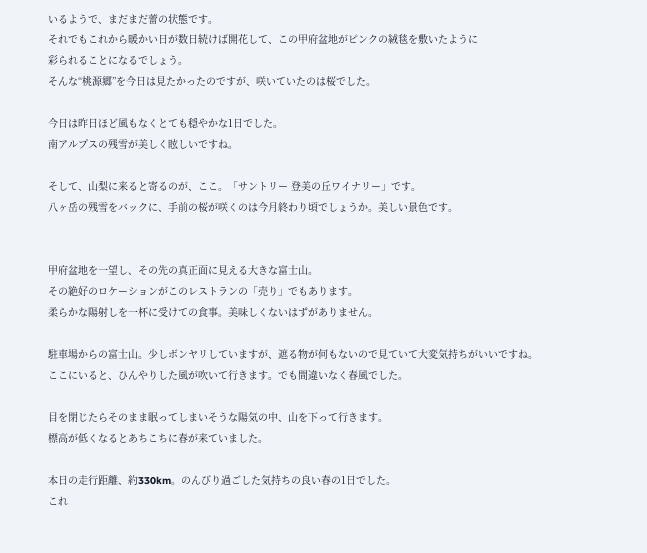いるようで、まだまだ蕾の状態です。
それでもこれから暖かい日が数日続けば開花して、この甲府盆地がピンクの絨毯を敷いたように
彩られることになるでしょう。
そんな“桃源郷”を今日は見たかったのですが、咲いていたのは桜でした。

今日は昨日ほど風もなくとても穏やかな1日でした。
南アルプスの残雪が美しく眩しいですね。

そして、山梨に来ると寄るのが、ここ。「サントリー 登美の丘ワイナリー」です。
八ヶ岳の残雪をバックに、手前の桜が咲くのは今月終わり頃でしょうか。美しい景色です。


甲府盆地を一望し、その先の真正面に見える大きな富士山。
その絶好のロケーションがこのレストランの「売り」でもあります。
柔らかな陽射しを一杯に受けての食事。美味しくないはずがありません。

駐車場からの富士山。少しボンヤリしていますが、遮る物が何もないので見ていて大変気持ちがいいですね。
ここにいると、ひんやりした風が吹いて行きます。でも間違いなく春風でした。

目を閉じたらそのまま眠ってしまいそうな陽気の中、山を下って行きます。
標高が低くなるとあちこちに春が来ていました。

本日の走行距離、約330km。のんびり過ごした気持ちの良い春の1日でした。
これ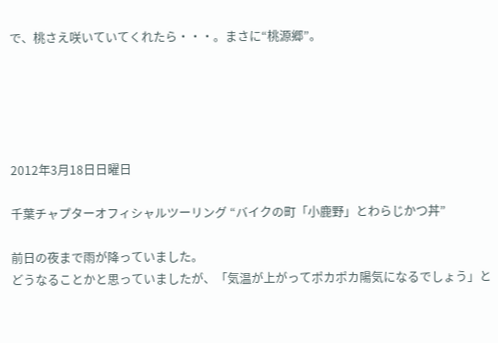で、桃さえ咲いていてくれたら・・・。まさに“桃源郷”。





2012年3月18日日曜日

千葉チャプターオフィシャルツーリング “バイクの町「小鹿野」とわらじかつ丼”

前日の夜まで雨が降っていました。
どうなることかと思っていましたが、「気温が上がってポカポカ陽気になるでしょう」と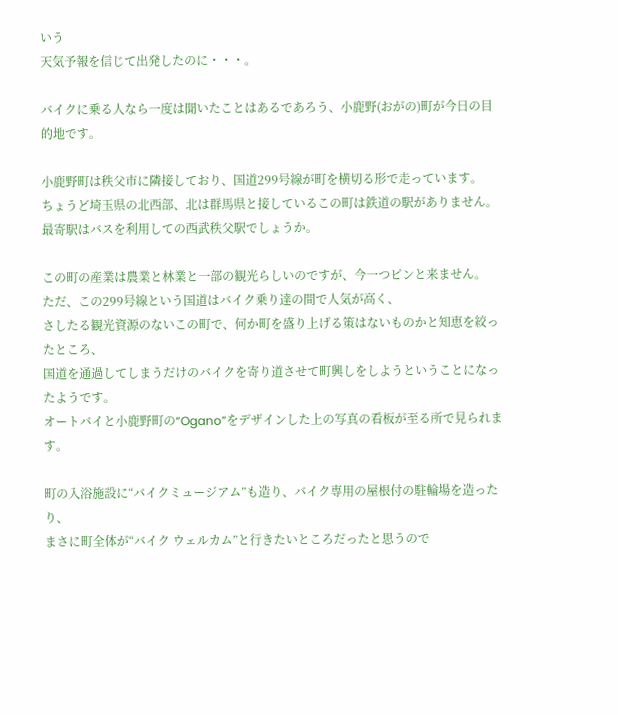いう
天気予報を信じて出発したのに・・・。

バイクに乗る人なら一度は聞いたことはあるであろう、小鹿野(おがの)町が今日の目的地です。

小鹿野町は秩父市に隣接しており、国道299号線が町を横切る形で走っています。
ちょうど埼玉県の北西部、北は群馬県と接しているこの町は鉄道の駅がありません。
最寄駅はバスを利用しての西武秩父駅でしょうか。

この町の産業は農業と林業と一部の観光らしいのですが、今一つピンと来ません。
ただ、この299号線という国道はバイク乗り達の間で人気が高く、
さしたる観光資源のないこの町で、何か町を盛り上げる策はないものかと知恵を絞ったところ、
国道を通過してしまうだけのバイクを寄り道させて町興しをしようということになったようです。
オートバイと小鹿野町の“Ogano”をデザインした上の写真の看板が至る所で見られます。

町の入浴施設に“バイクミュージアム”も造り、バイク専用の屋根付の駐輪場を造ったり、
まさに町全体が“バイク ウェルカム”と行きたいところだったと思うので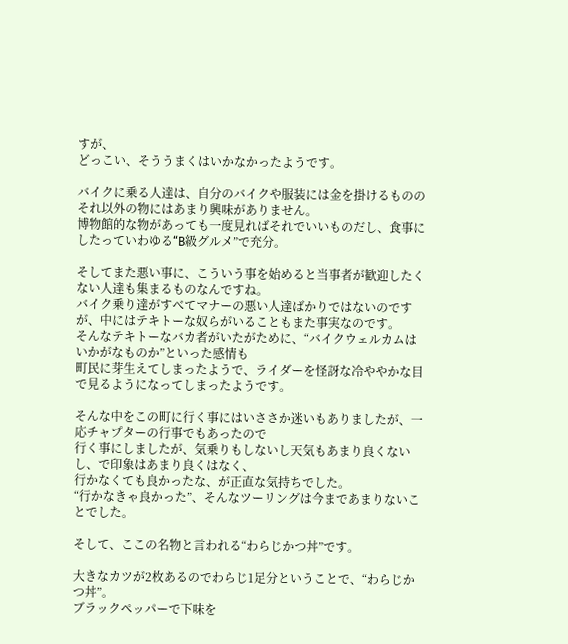すが、
どっこい、そううまくはいかなかったようです。

バイクに乗る人達は、自分のバイクや服装には金を掛けるもののそれ以外の物にはあまり興味がありません。
博物館的な物があっても一度見ればそれでいいものだし、食事にしたっていわゆる“B級グルメ”で充分。

そしてまた悪い事に、こういう事を始めると当事者が歓迎したくない人達も集まるものなんですね。
バイク乗り達がすべてマナーの悪い人達ばかりではないのですが、中にはテキトーな奴らがいることもまた事実なのです。
そんなテキトーなバカ者がいたがために、“バイクウェルカムはいかがなものか”といった感情も
町民に芽生えてしまったようで、ライダーを怪訝な冷ややかな目で見るようになってしまったようです。

そんな中をこの町に行く事にはいささか迷いもありましたが、一応チャプターの行事でもあったので
行く事にしましたが、気乗りもしないし天気もあまり良くないし、で印象はあまり良くはなく、
行かなくても良かったな、が正直な気持ちでした。
“行かなきゃ良かった”、そんなツーリングは今まであまりないことでした。

そして、ここの名物と言われる“わらじかつ丼”です。

大きなカツが2枚あるのでわらじ1足分ということで、“わらじかつ丼”。
ブラックペッパーで下味を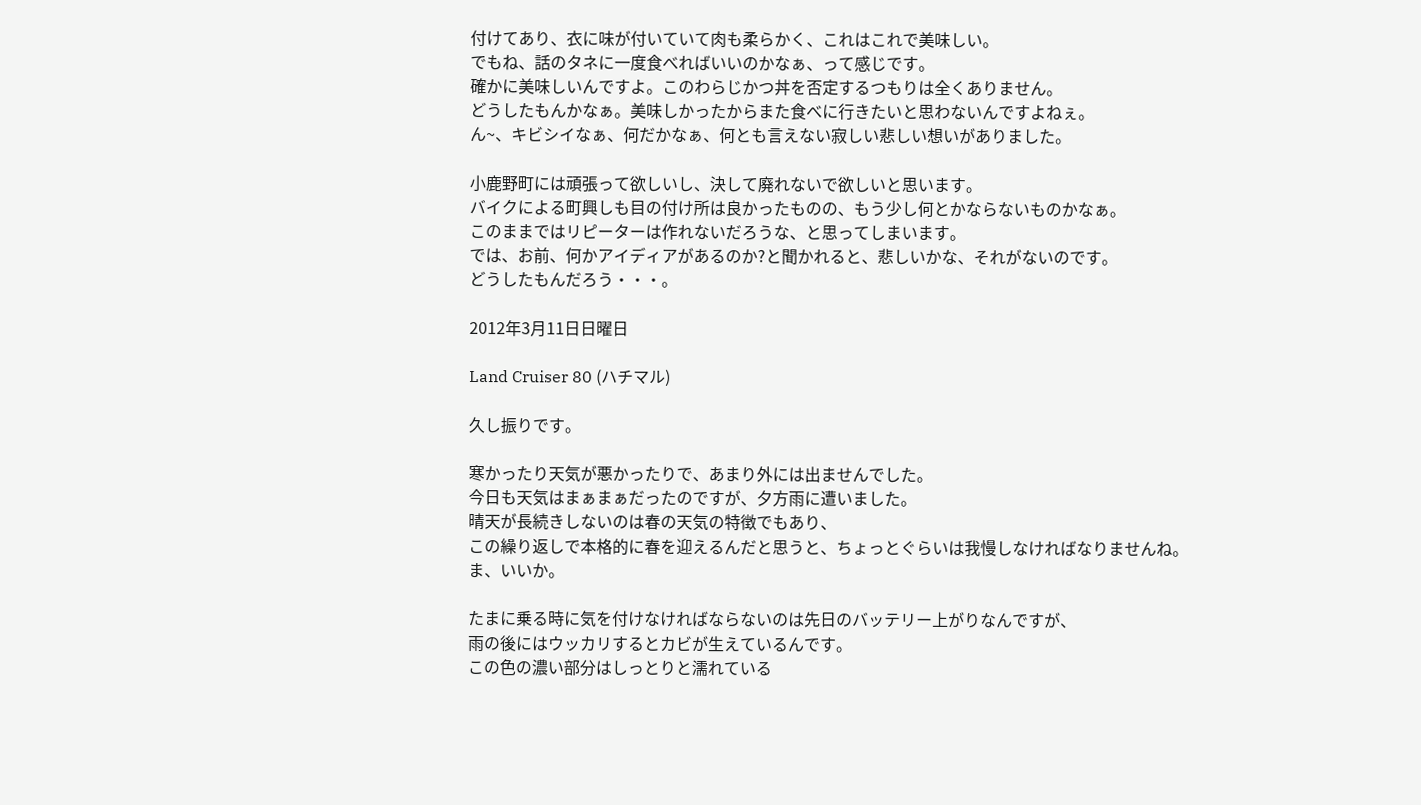付けてあり、衣に味が付いていて肉も柔らかく、これはこれで美味しい。
でもね、話のタネに一度食べればいいのかなぁ、って感じです。
確かに美味しいんですよ。このわらじかつ丼を否定するつもりは全くありません。
どうしたもんかなぁ。美味しかったからまた食べに行きたいと思わないんですよねぇ。
ん~、キビシイなぁ、何だかなぁ、何とも言えない寂しい悲しい想いがありました。

小鹿野町には頑張って欲しいし、決して廃れないで欲しいと思います。
バイクによる町興しも目の付け所は良かったものの、もう少し何とかならないものかなぁ。
このままではリピーターは作れないだろうな、と思ってしまいます。
では、お前、何かアイディアがあるのか?と聞かれると、悲しいかな、それがないのです。
どうしたもんだろう・・・。

2012年3月11日日曜日

Land Cruiser 80 (ハチマル)

久し振りです。

寒かったり天気が悪かったりで、あまり外には出ませんでした。
今日も天気はまぁまぁだったのですが、夕方雨に遭いました。
晴天が長続きしないのは春の天気の特徴でもあり、
この繰り返しで本格的に春を迎えるんだと思うと、ちょっとぐらいは我慢しなければなりませんね。
ま、いいか。

たまに乗る時に気を付けなければならないのは先日のバッテリー上がりなんですが、
雨の後にはウッカリするとカビが生えているんです。
この色の濃い部分はしっとりと濡れている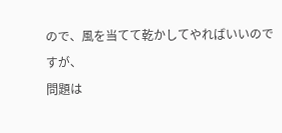ので、風を当てて乾かしてやればいいのですが、
問題は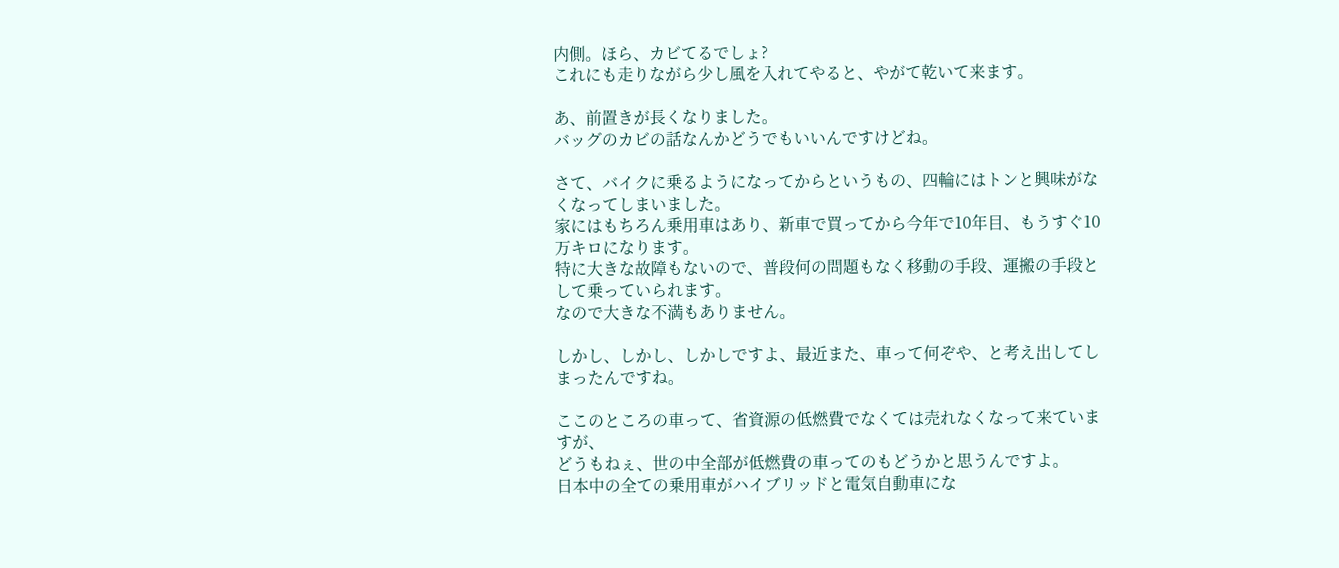内側。ほら、カビてるでしょ?
これにも走りながら少し風を入れてやると、やがて乾いて来ます。

あ、前置きが長くなりました。
バッグのカビの話なんかどうでもいいんですけどね。

さて、バイクに乗るようになってからというもの、四輪にはトンと興味がなくなってしまいました。
家にはもちろん乗用車はあり、新車で買ってから今年で10年目、もうすぐ10万キロになります。
特に大きな故障もないので、普段何の問題もなく移動の手段、運搬の手段として乗っていられます。
なので大きな不満もありません。

しかし、しかし、しかしですよ、最近また、車って何ぞや、と考え出してしまったんですね。

ここのところの車って、省資源の低燃費でなくては売れなくなって来ていますが、
どうもねぇ、世の中全部が低燃費の車ってのもどうかと思うんですよ。
日本中の全ての乗用車がハイブリッドと電気自動車にな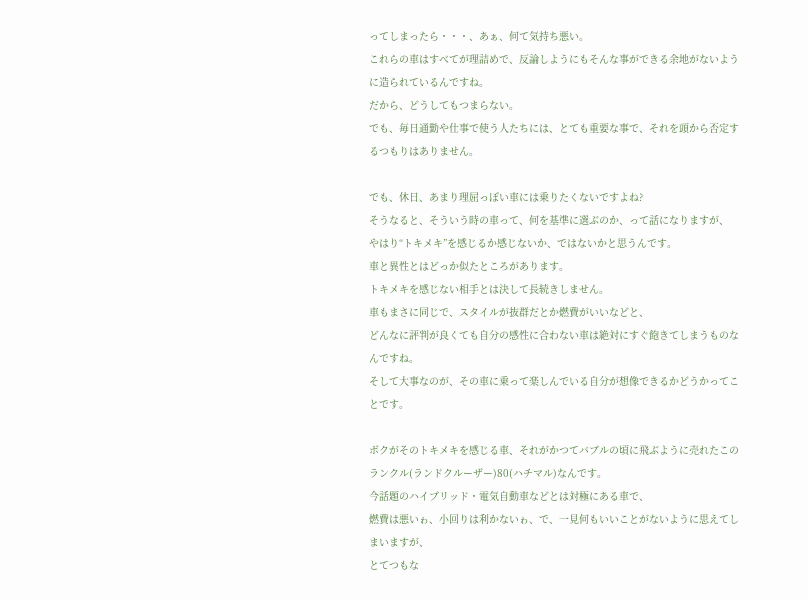ってしまったら・・・、あぁ、何て気持ち悪い。
これらの車はすべてが理詰めで、反論しようにもそんな事ができる余地がないように造られているんですね。
だから、どうしてもつまらない。
でも、毎日通勤や仕事で使う人たちには、とても重要な事で、それを頭から否定するつもりはありません。

でも、休日、あまり理屈っぽい車には乗りたくないですよね?
そうなると、そういう時の車って、何を基準に選ぶのか、って話になりますが、
やはり“トキメキ”を感じるか感じないか、ではないかと思うんです。
車と異性とはどっか似たところがあります。
トキメキを感じない相手とは決して長続きしません。
車もまさに同じで、スタイルが抜群だとか燃費がいいなどと、
どんなに評判が良くても自分の感性に合わない車は絶対にすぐ飽きてしまうものなんですね。
そして大事なのが、その車に乗って楽しんでいる自分が想像できるかどうかってことです。

ボクがそのトキメキを感じる車、それがかつてバブルの頃に飛ぶように売れたこのランクル(ランドクルーザー)80(ハチマル)なんです。
今話題のハイブリッド・電気自動車などとは対極にある車で、
燃費は悪いゎ、小回りは利かないゎ、で、一見何もいいことがないように思えてしまいますが、
とてつもな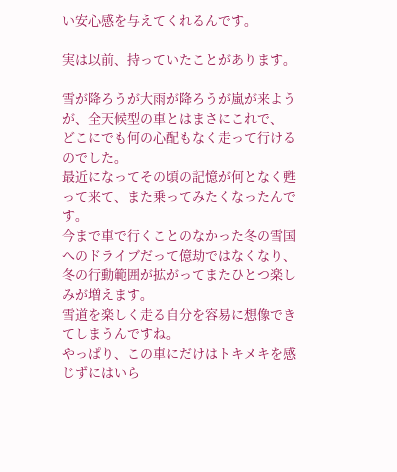い安心感を与えてくれるんです。

実は以前、持っていたことがあります。

雪が降ろうが大雨が降ろうが嵐が来ようが、全天候型の車とはまさにこれで、
どこにでも何の心配もなく走って行けるのでした。
最近になってその頃の記憶が何となく甦って来て、また乗ってみたくなったんです。
今まで車で行くことのなかった冬の雪国へのドライブだって億劫ではなくなり、
冬の行動範囲が拡がってまたひとつ楽しみが増えます。
雪道を楽しく走る自分を容易に想像できてしまうんですね。
やっぱり、この車にだけはトキメキを感じずにはいら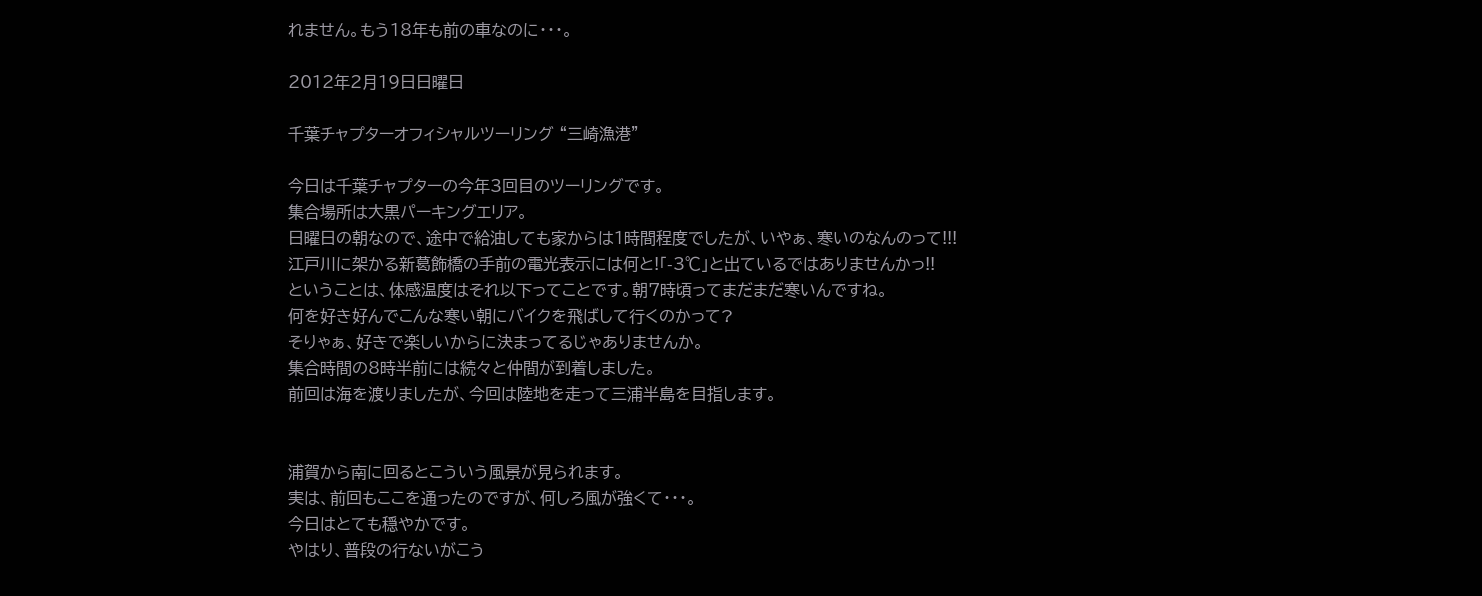れません。もう18年も前の車なのに・・・。

2012年2月19日日曜日

千葉チャプターオフィシャルツーリング “三崎漁港”

今日は千葉チャプターの今年3回目のツーリングです。
集合場所は大黒パーキングエリア。
日曜日の朝なので、途中で給油しても家からは1時間程度でしたが、いやぁ、寒いのなんのって!!!
江戸川に架かる新葛飾橋の手前の電光表示には何と!「-3℃」と出ているではありませんかっ!!
ということは、体感温度はそれ以下ってことです。朝7時頃ってまだまだ寒いんですね。
何を好き好んでこんな寒い朝にバイクを飛ばして行くのかって?
そりゃぁ、好きで楽しいからに決まってるじゃありませんか。
集合時間の8時半前には続々と仲間が到着しました。
前回は海を渡りましたが、今回は陸地を走って三浦半島を目指します。


浦賀から南に回るとこういう風景が見られます。
実は、前回もここを通ったのですが、何しろ風が強くて・・・。
今日はとても穏やかです。
やはり、普段の行ないがこう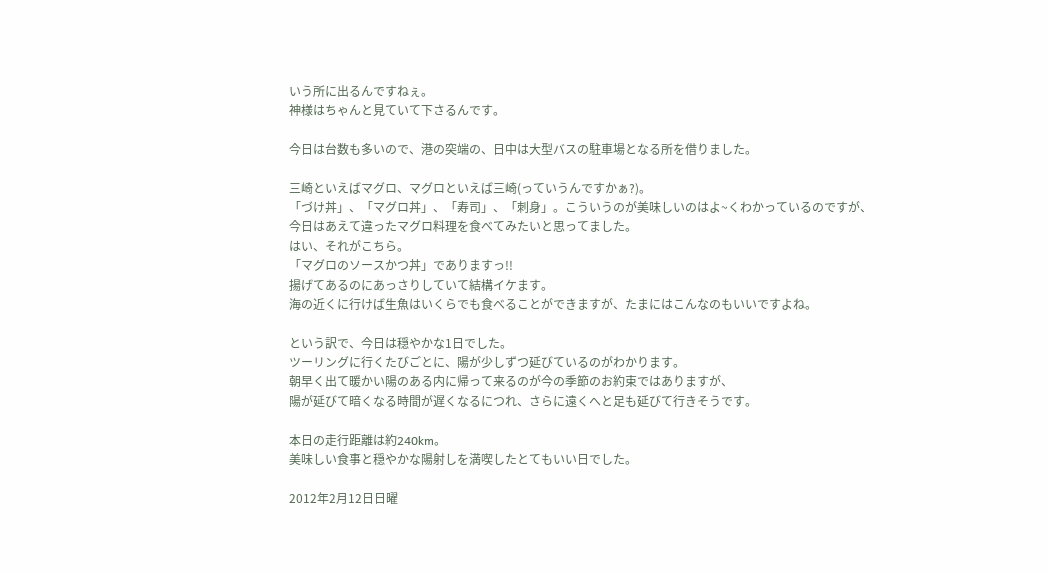いう所に出るんですねぇ。
神様はちゃんと見ていて下さるんです。

今日は台数も多いので、港の突端の、日中は大型バスの駐車場となる所を借りました。

三崎といえばマグロ、マグロといえば三崎(っていうんですかぁ?)。
「づけ丼」、「マグロ丼」、「寿司」、「刺身」。こういうのが美味しいのはよ~くわかっているのですが、
今日はあえて違ったマグロ料理を食べてみたいと思ってました。
はい、それがこちら。
「マグロのソースかつ丼」でありますっ!!
揚げてあるのにあっさりしていて結構イケます。
海の近くに行けば生魚はいくらでも食べることができますが、たまにはこんなのもいいですよね。

という訳で、今日は穏やかな1日でした。
ツーリングに行くたびごとに、陽が少しずつ延びているのがわかります。
朝早く出て暖かい陽のある内に帰って来るのが今の季節のお約束ではありますが、
陽が延びて暗くなる時間が遅くなるにつれ、さらに遠くへと足も延びて行きそうです。

本日の走行距離は約240km。
美味しい食事と穏やかな陽射しを満喫したとてもいい日でした。

2012年2月12日日曜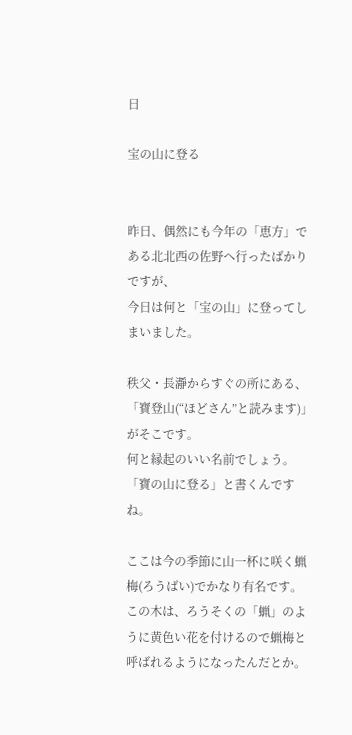日

宝の山に登る


昨日、偶然にも今年の「恵方」である北北西の佐野へ行ったばかりですが、
今日は何と「宝の山」に登ってしまいました。

秩父・長瀞からすぐの所にある、「寶登山(“ほどさん”と読みます)」がそこです。
何と縁起のいい名前でしょう。「寶の山に登る」と書くんですね。

ここは今の季節に山一杯に咲く蝋梅(ろうばい)でかなり有名です。
この木は、ろうそくの「蝋」のように黄色い花を付けるので蝋梅と呼ばれるようになったんだとか。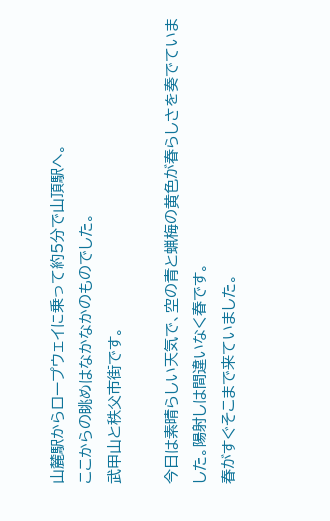山麓駅からロープウェイに乗って約5分で山頂駅へ。
ここからの眺めはなかなかのものでした。
武甲山と秩父市街です。

今日は素晴らしい天気で、空の青と蝋梅の黄色が春らしさを奏でていました。陽射しは間違いなく春です。
春がすぐそこまで来ていました。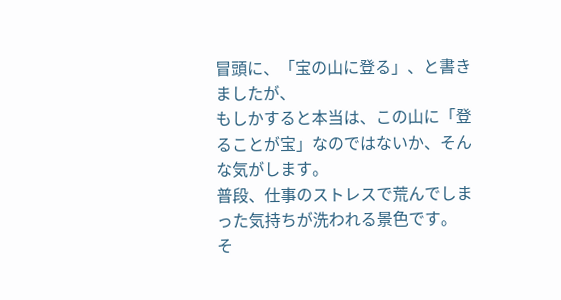冒頭に、「宝の山に登る」、と書きましたが、
もしかすると本当は、この山に「登ることが宝」なのではないか、そんな気がします。
普段、仕事のストレスで荒んでしまった気持ちが洗われる景色です。
そ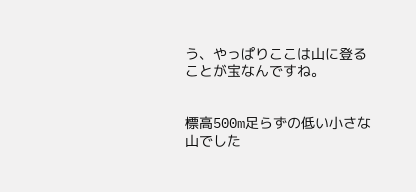う、やっぱりここは山に登ることが宝なんですね。


標高500m足らずの低い小さな山でした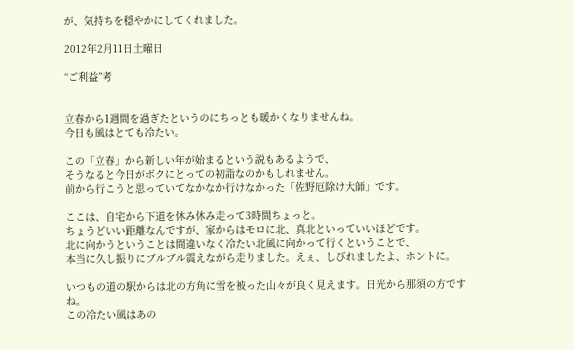が、気持ちを穏やかにしてくれました。

2012年2月11日土曜日

“ご利益”考


立春から1週間を過ぎたというのにちっとも暖かくなりませんね。
今日も風はとても冷たい。

この「立春」から新しい年が始まるという説もあるようで、
そうなると今日がボクにとっての初詣なのかもしれません。
前から行こうと思っていてなかなか行けなかった「佐野厄除け大師」です。

ここは、自宅から下道を休み休み走って3時間ちょっと。
ちょうどいい距離なんですが、家からはモロに北、真北といっていいほどです。
北に向かうということは間違いなく冷たい北風に向かって行くということで、
本当に久し振りにブルブル震えながら走りました。えぇ、しびれましたよ、ホントに。

いつもの道の駅からは北の方角に雪を被った山々が良く見えます。日光から那須の方ですね。
この冷たい風はあの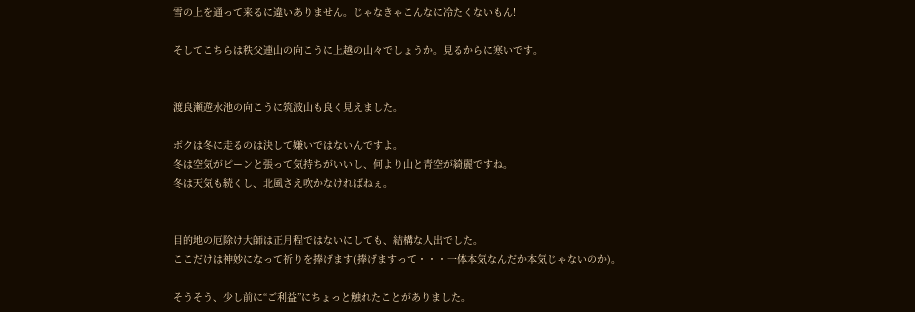雪の上を通って来るに違いありません。じゃなきゃこんなに冷たくないもん!

そしてこちらは秩父連山の向こうに上越の山々でしょうか。見るからに寒いです。


渡良瀬遊水池の向こうに筑波山も良く見えました。

ボクは冬に走るのは決して嫌いではないんですよ。
冬は空気がピーンと張って気持ちがいいし、何より山と青空が綺麗ですね。
冬は天気も続くし、北風さえ吹かなければねぇ。


目的地の厄除け大師は正月程ではないにしても、結構な人出でした。
ここだけは神妙になって祈りを捧げます(捧げますって・・・一体本気なんだか本気じゃないのか)。

そうそう、少し前に“ご利益”にちょっと触れたことがありました。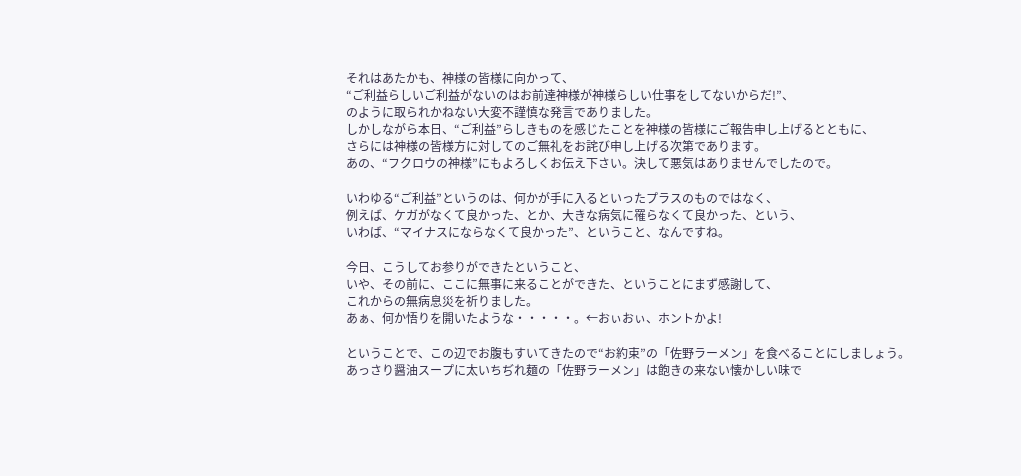それはあたかも、神様の皆様に向かって、
“ご利益らしいご利益がないのはお前達神様が神様らしい仕事をしてないからだ!”、
のように取られかねない大変不謹慎な発言でありました。
しかしながら本日、“ご利益”らしきものを感じたことを神様の皆様にご報告申し上げるとともに、
さらには神様の皆様方に対してのご無礼をお詫び申し上げる次第であります。
あの、“フクロウの神様”にもよろしくお伝え下さい。決して悪気はありませんでしたので。

いわゆる“ご利益”というのは、何かが手に入るといったプラスのものではなく、
例えば、ケガがなくて良かった、とか、大きな病気に罹らなくて良かった、という、
いわば、“マイナスにならなくて良かった”、ということ、なんですね。

今日、こうしてお参りができたということ、
いや、その前に、ここに無事に来ることができた、ということにまず感謝して、
これからの無病息災を祈りました。
あぁ、何か悟りを開いたような・・・・・。←おぃおぃ、ホントかよ!

ということで、この辺でお腹もすいてきたので“お約束”の「佐野ラーメン」を食べることにしましょう。
あっさり醤油スープに太いちぢれ麺の「佐野ラーメン」は飽きの来ない懐かしい味で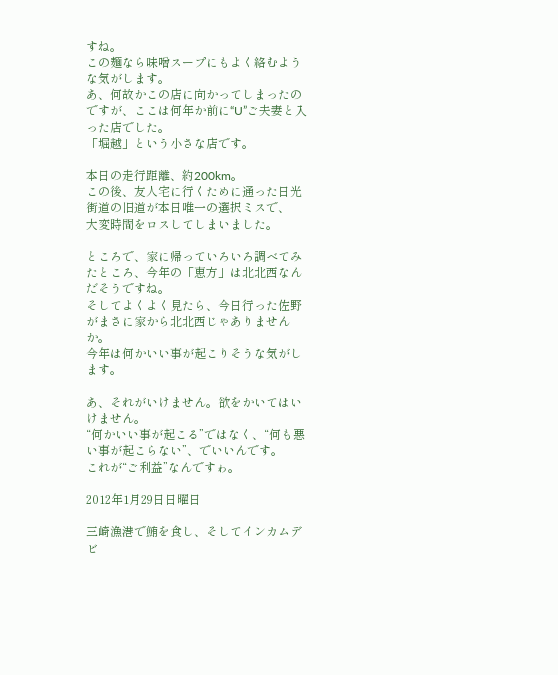すね。
この麺なら味噌スープにもよく絡むような気がします。
あ、何故かこの店に向かってしまったのですが、ここは何年か前に“U”ご夫妻と入った店でした。
「堀越」という小さな店です。

本日の走行距離、約200km。
この後、友人宅に行くために通った日光街道の旧道が本日唯一の選択ミスで、
大変時間をロスしてしまいました。

ところで、家に帰っていろいろ調べてみたところ、今年の「恵方」は北北西なんだそうですね。
そしてよくよく見たら、今日行った佐野がまさに家から北北西じゃありませんか。
今年は何かいい事が起こりそうな気がします。

あ、それがいけません。欲をかいてはいけません。
“何かいい事が起こる”ではなく、“何も悪い事が起こらない”、でいいんです。
これが“ご利益”なんですゎ。

2012年1月29日日曜日

三崎漁港で鮪を食し、そしてインカムデビ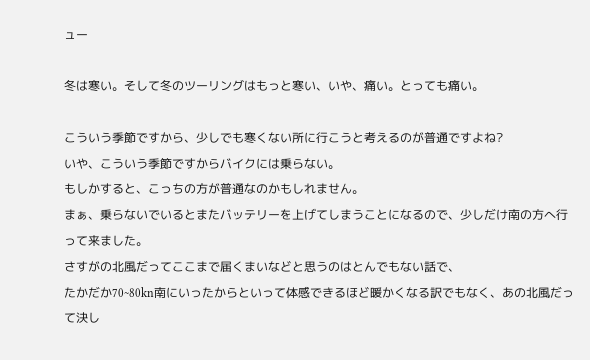ュー

冬は寒い。そして冬のツーリングはもっと寒い、いや、痛い。とっても痛い。

こういう季節ですから、少しでも寒くない所に行こうと考えるのが普通ですよね?
いや、こういう季節ですからバイクには乗らない。
もしかすると、こっちの方が普通なのかもしれません。
まぁ、乗らないでいるとまたバッテリーを上げてしまうことになるので、少しだけ南の方へ行って来ました。
さすがの北風だってここまで届くまいなどと思うのはとんでもない話で、
たかだか70~80kn南にいったからといって体感できるほど暖かくなる訳でもなく、あの北風だって決し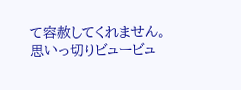て容赦してくれません。
思いっ切りビュービュ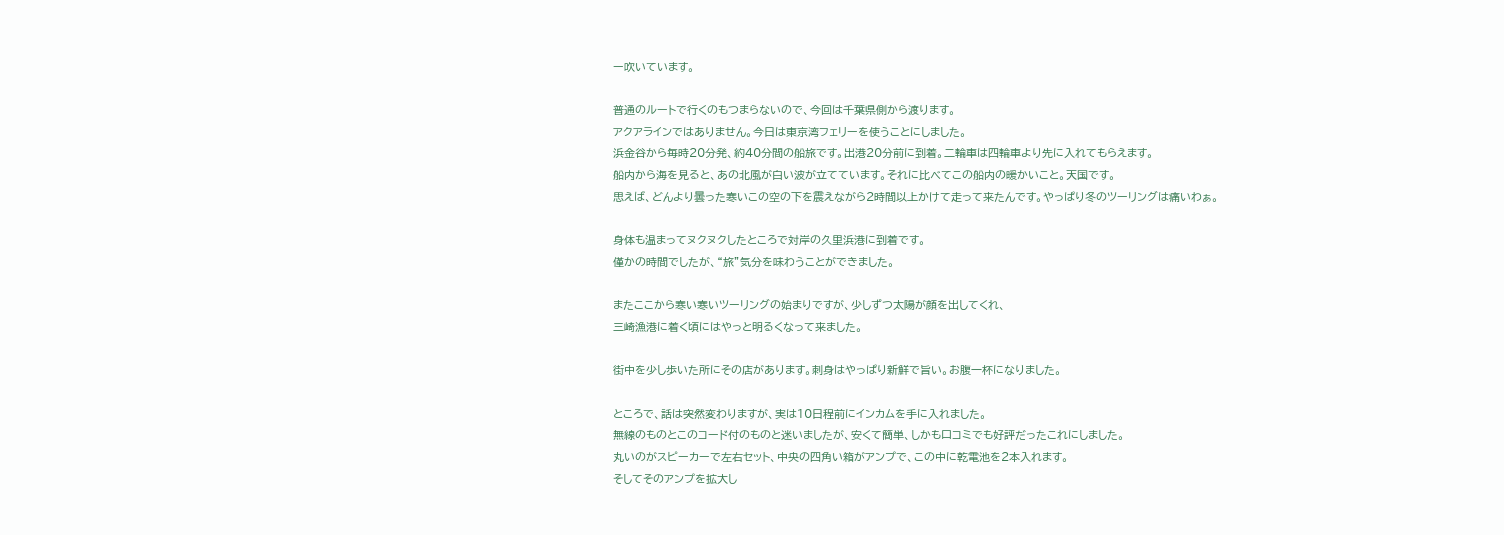ー吹いています。

普通のルートで行くのもつまらないので、今回は千葉県側から渡ります。
アクアラインではありません。今日は東京湾フェリーを使うことにしました。
浜金谷から毎時20分発、約40分間の船旅です。出港20分前に到着。二輪車は四輪車より先に入れてもらえます。
船内から海を見ると、あの北風が白い波が立てています。それに比べてこの船内の暖かいこと。天国です。
思えば、どんより曇った寒いこの空の下を震えながら2時間以上かけて走って来たんです。やっぱり冬のツーリングは痛いわぁ。

身体も温まってヌクヌクしたところで対岸の久里浜港に到着です。
僅かの時間でしたが、“旅”気分を味わうことができました。

またここから寒い寒いツーリングの始まりですが、少しずつ太陽が顔を出してくれ、
三崎漁港に着く頃にはやっと明るくなって来ました。

街中を少し歩いた所にその店があります。刺身はやっぱり新鮮で旨い。お腹一杯になりました。

ところで、話は突然変わりますが、実は10日程前にインカムを手に入れました。
無線のものとこのコード付のものと迷いましたが、安くて簡単、しかも口コミでも好評だったこれにしました。
丸いのがスピーカーで左右セット、中央の四角い箱がアンプで、この中に乾電池を2本入れます。
そしてそのアンプを拡大し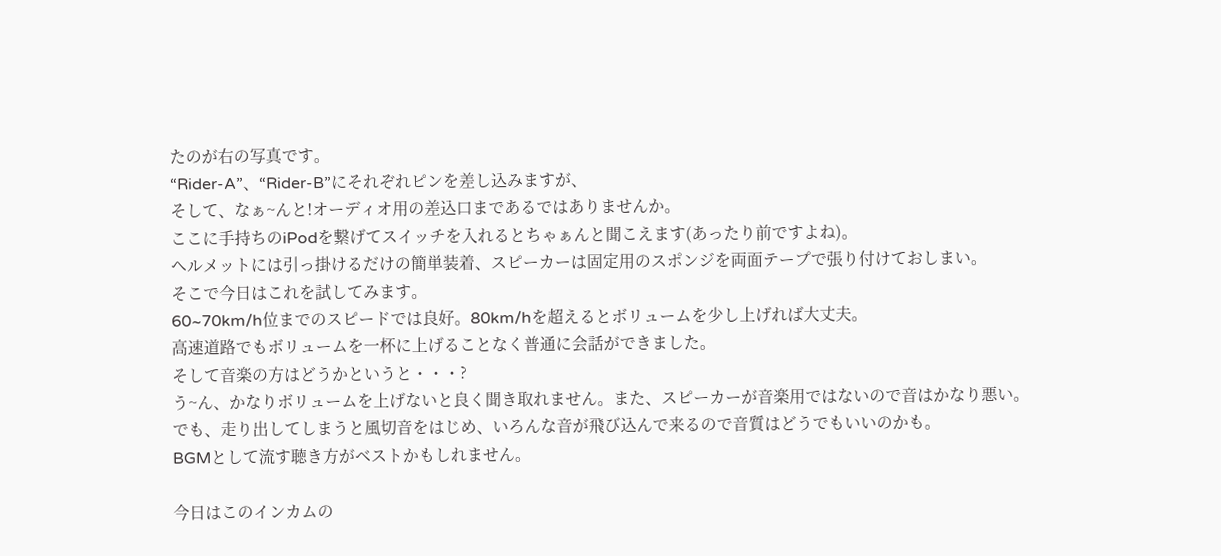たのが右の写真です。
“Rider-A”、“Rider-B”にそれぞれピンを差し込みますが、
そして、なぁ~んと!オーディオ用の差込口まであるではありませんか。
ここに手持ちのiPodを繋げてスイッチを入れるとちゃぁんと聞こえます(あったり前ですよね)。
ヘルメットには引っ掛けるだけの簡単装着、スピーカーは固定用のスポンジを両面テープで張り付けておしまい。
そこで今日はこれを試してみます。
60~70km/h位までのスピードでは良好。80km/hを超えるとボリュームを少し上げれば大丈夫。
高速道路でもボリュームを一杯に上げることなく普通に会話ができました。
そして音楽の方はどうかというと・・・?
う~ん、かなりボリュームを上げないと良く聞き取れません。また、スピーカーが音楽用ではないので音はかなり悪い。
でも、走り出してしまうと風切音をはじめ、いろんな音が飛び込んで来るので音質はどうでもいいのかも。
BGMとして流す聴き方がベストかもしれません。

今日はこのインカムの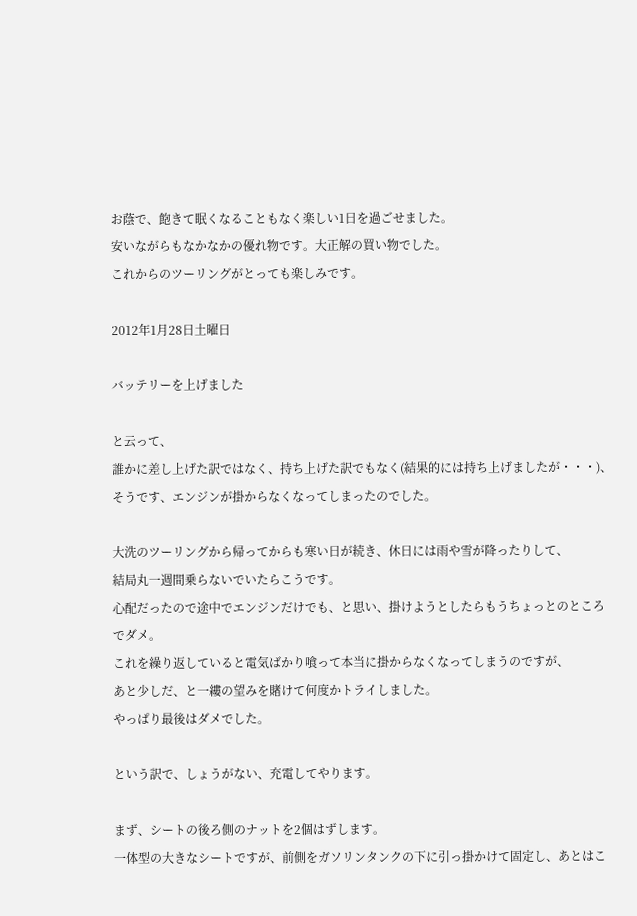お蔭で、飽きて眠くなることもなく楽しい1日を過ごせました。
安いながらもなかなかの優れ物です。大正解の買い物でした。
これからのツーリングがとっても楽しみです。

2012年1月28日土曜日

バッテリーを上げました

と云って、
誰かに差し上げた訳ではなく、持ち上げた訳でもなく(結果的には持ち上げましたが・・・)、
そうです、エンジンが掛からなくなってしまったのでした。

大洗のツーリングから帰ってからも寒い日が続き、休日には雨や雪が降ったりして、
結局丸一週間乗らないでいたらこうです。
心配だったので途中でエンジンだけでも、と思い、掛けようとしたらもうちょっとのところでダメ。
これを繰り返していると電気ばかり喰って本当に掛からなくなってしまうのですが、
あと少しだ、と一縷の望みを賭けて何度かトライしました。
やっぱり最後はダメでした。

という訳で、しょうがない、充電してやります。

まず、シートの後ろ側のナットを2個はずします。
一体型の大きなシートですが、前側をガソリンタンクの下に引っ掛かけて固定し、あとはこ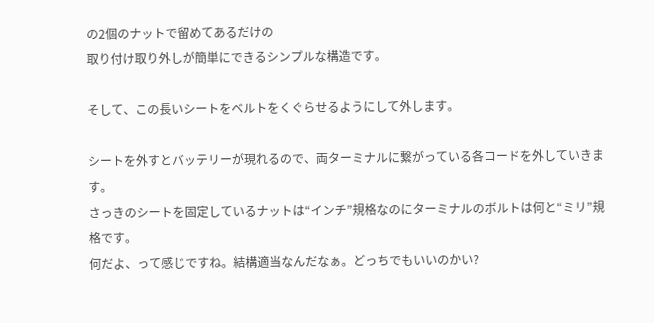の2個のナットで留めてあるだけの
取り付け取り外しが簡単にできるシンプルな構造です。

そして、この長いシートをベルトをくぐらせるようにして外します。

シートを外すとバッテリーが現れるので、両ターミナルに繋がっている各コードを外していきます。
さっきのシートを固定しているナットは“インチ”規格なのにターミナルのボルトは何と“ミリ”規格です。
何だよ、って感じですね。結構適当なんだなぁ。どっちでもいいのかい?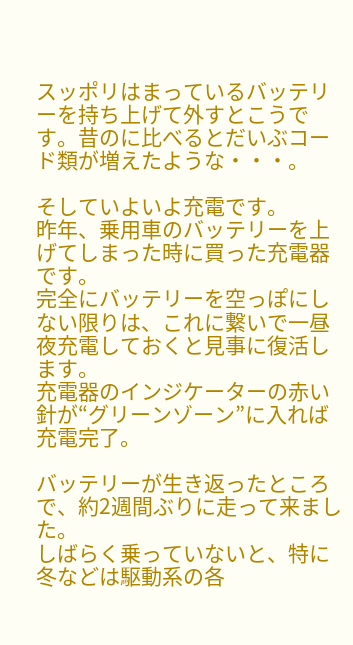スッポリはまっているバッテリーを持ち上げて外すとこうです。昔のに比べるとだいぶコード類が増えたような・・・。

そしていよいよ充電です。
昨年、乗用車のバッテリーを上げてしまった時に買った充電器です。
完全にバッテリーを空っぽにしない限りは、これに繋いで一昼夜充電しておくと見事に復活します。
充電器のインジケーターの赤い針が“グリーンゾーン”に入れば充電完了。

バッテリーが生き返ったところで、約2週間ぶりに走って来ました。
しばらく乗っていないと、特に冬などは駆動系の各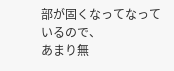部が固くなってなっているので、
あまり無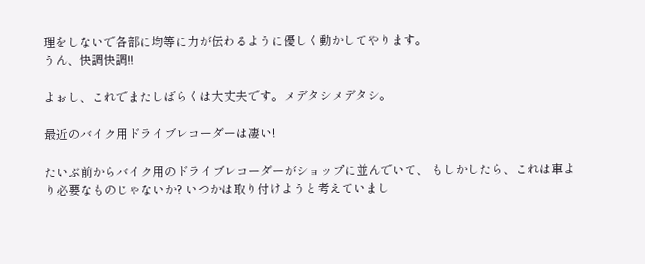理をしないで各部に均等に力が伝わるように優しく動かしてやります。
うん、快調快調!!

よぉし、これでまたしばらくは大丈夫です。メデタシメデタシ。

最近のバイク用ドライブレコーダーは凄い!

たいぶ前からバイク用のドライブレコーダーがショップに並んでいて、 もしかしたら、これは車より必要なものじゃないか? いつかは取り付けようと考えていまし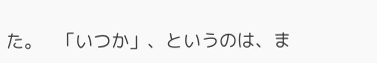た。   「いつか」、というのは、ま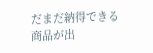だまだ納得できる商品が出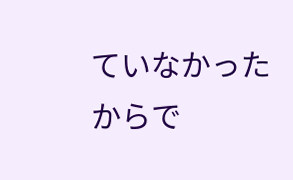ていなかったからで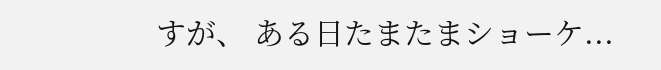すが、 ある日たまたまショーケ...